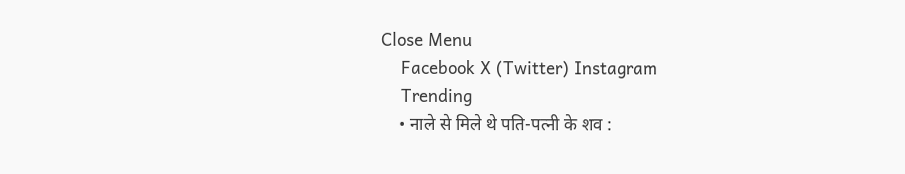Close Menu
    Facebook X (Twitter) Instagram
    Trending
    • नाले से मिले थे पति-पत्नी के शव :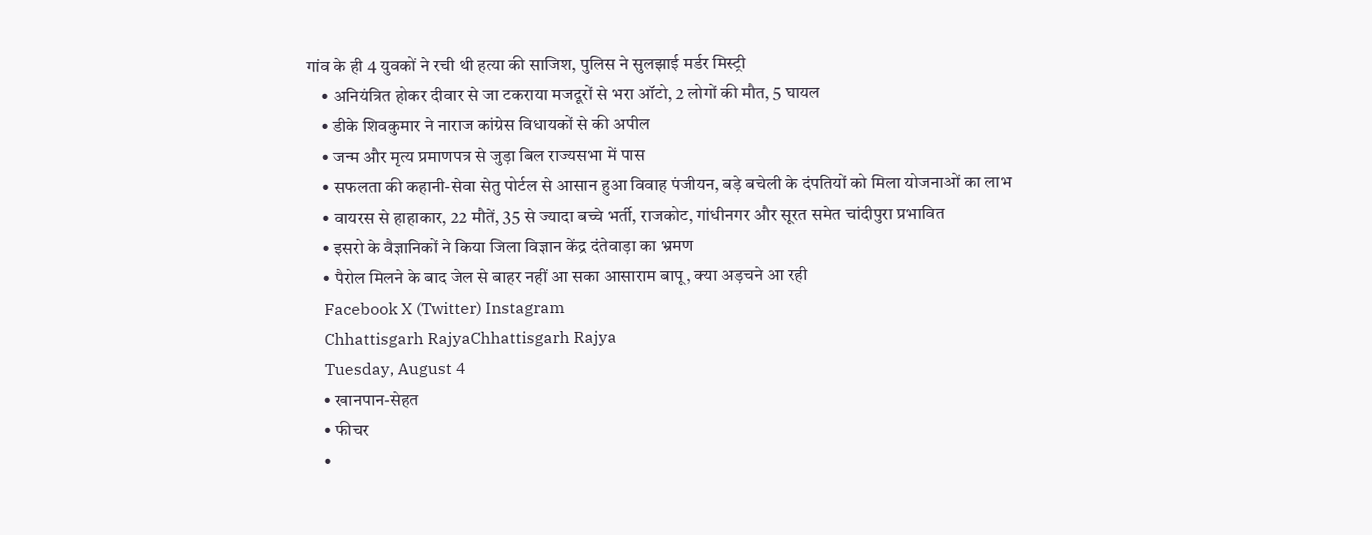गांव के ही 4 युवकों ने रची थी हत्या की साजिश, पुलिस ने सुलझाई मर्डर मिस्ट्री
    • अनियंत्रित होकर दीवार से जा टकराया मजदूरों से भरा ऑटो, 2 लोगों की मौत, 5 घायल
    • डीके शिवकुमार ने नाराज कांग्रेस विधायकों से की अपील
    • जन्म और मृत्य प्रमाणपत्र से जुड़ा बिल राज्यसभा में पास
    • सफलता की कहानी-सेवा सेतु पोर्टल से आसान हुआ विवाह पंजीयन, बड़े बचेली के दंपतियों को मिला योजनाओं का लाभ
    • वायरस से हाहाकार, 22 मौतें, 35 से ज्यादा बच्चे भर्ती, राजकोट, गांधीनगर और सूरत समेत चांदीपुरा प्रभावित
    • इसरो के वैज्ञानिकों ने किया जिला विज्ञान केंद्र दंतेवाड़ा का भ्रमण
    • पैरोल मिलने के बाद जेल से बाहर नहीं आ सका आसाराम बापू, क्या अड़चने आ रही
    Facebook X (Twitter) Instagram
    Chhattisgarh RajyaChhattisgarh Rajya
    Tuesday, August 4
    • खानपान-सेहत
    • फीचर
    •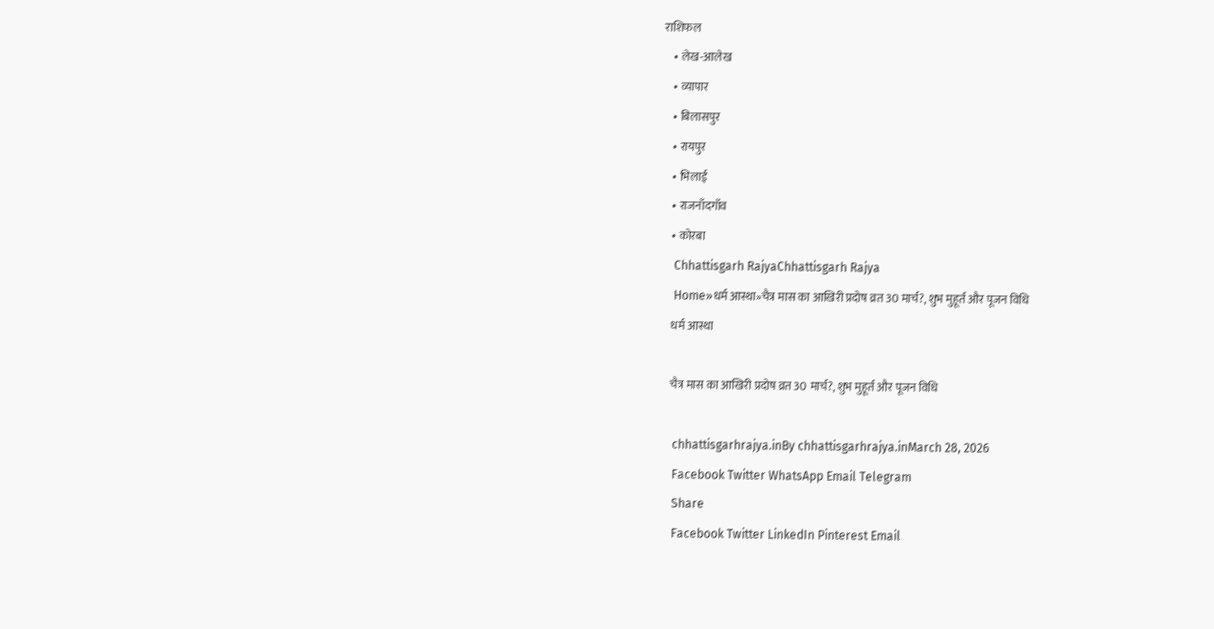राशिफल
    • लेख-आलेख
    • व्यापार
    • बिलासपुर
    • रायपुर
    • भिलाई
    • राजनाँदगाँव
    • कोरबा
    Chhattisgarh RajyaChhattisgarh Rajya
    Home»धर्म आस्था»चैत्र मास का आखिरी प्रदोष व्रत 30 मार्च?, शुभ मुहूर्त और पूजन विधि
    धर्म आस्था

    चैत्र मास का आखिरी प्रदोष व्रत 30 मार्च?, शुभ मुहूर्त और पूजन विधि

    chhattisgarhrajya.inBy chhattisgarhrajya.inMarch 28, 2026
    Facebook Twitter WhatsApp Email Telegram
    Share
    Facebook Twitter LinkedIn Pinterest Email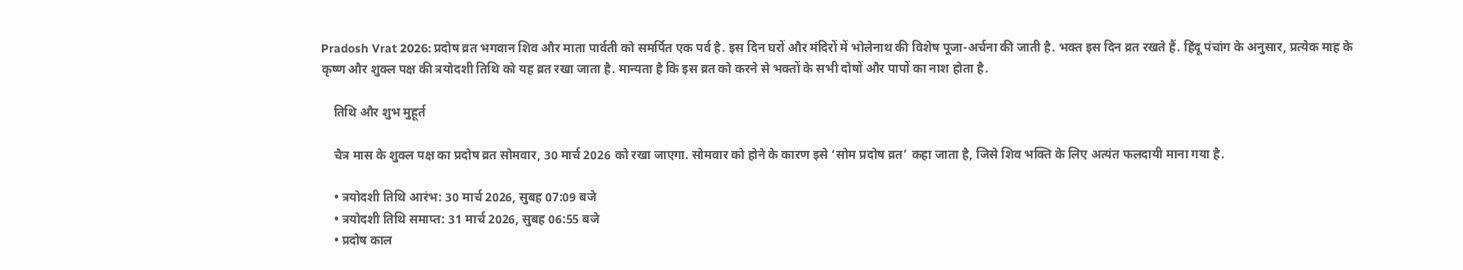Pradosh Vrat 2026: प्रदोष व्रत भगवान शिव और माता पार्वती को समर्पित एक पर्व है. इस दिन घरों और मंदिरों में भोलेनाथ की विशेष पूजा-अर्चना की जाती है. भक्त इस दिन व्रत रखते हैं. हिंदू पंचांग के अनुसार, प्रत्येक माह के कृष्ण और शुक्ल पक्ष की त्रयोदशी तिथि को यह व्रत रखा जाता है. मान्यता है कि इस व्रत को करने से भक्तों के सभी दोषों और पापों का नाश होता है.

    तिथि और शुभ मुहूर्त

    चैत्र मास के शुक्ल पक्ष का प्रदोष व्रत सोमवार, 30 मार्च 2026 को रखा जाएगा. सोमवार को होने के कारण इसे ‘सोम प्रदोष व्रत’ कहा जाता है, जिसे शिव भक्ति के लिए अत्यंत फलदायी माना गया है.

    • त्रयोदशी तिथि आरंभ: 30 मार्च 2026, सुबह 07:09 बजे
    • त्रयोदशी तिथि समाप्त: 31 मार्च 2026, सुबह 06:55 बजे
    • प्रदोष काल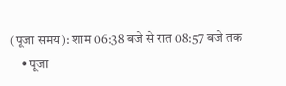(पूजा समय): शाम 06:38 बजे से रात 08:57 बजे तक
    • पूजा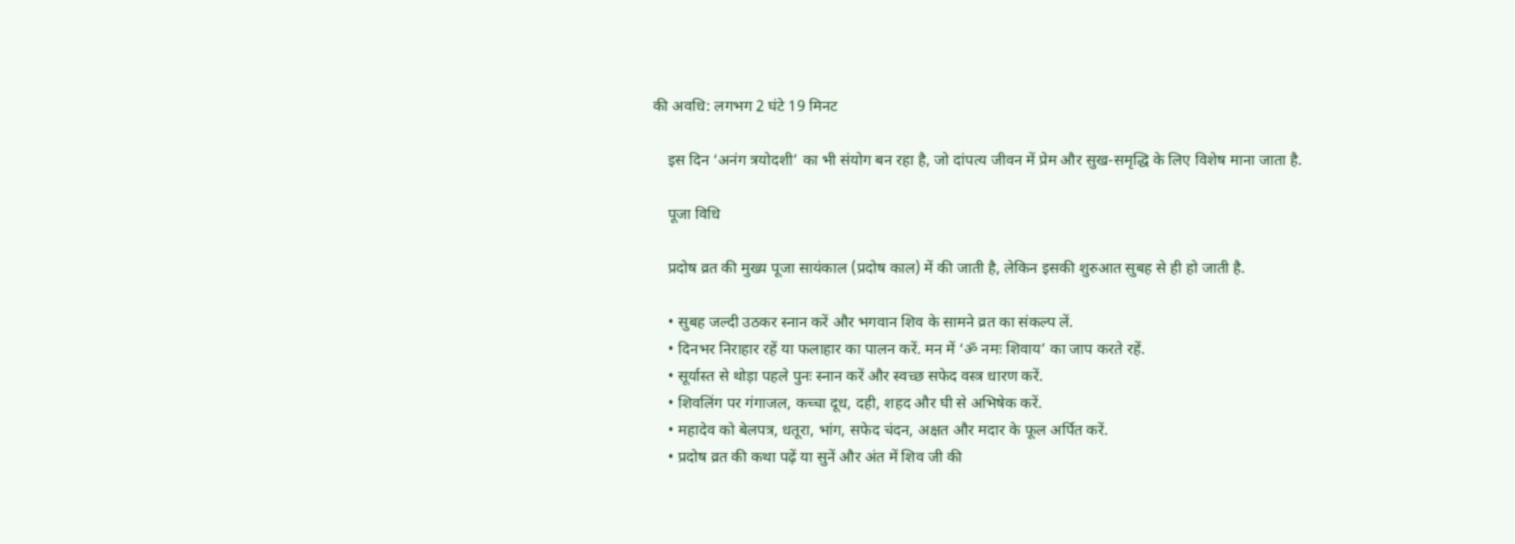की अवधि: लगभग 2 घंटे 19 मिनट

    इस दिन ‘अनंग त्रयोदशी’ का भी संयोग बन रहा है, जो दांपत्य जीवन में प्रेम और सुख-समृद्धि के लिए विशेष माना जाता है.

    पूजा विधि

    प्रदोष व्रत की मुख्य पूजा सायंकाल (प्रदोष काल) में की जाती है, लेकिन इसकी शुरुआत सुबह से ही हो जाती है.

    • सुबह जल्दी उठकर स्नान करें और भगवान शिव के सामने व्रत का संकल्प लें.
    • दिनभर निराहार रहें या फलाहार का पालन करें. मन में ‘ॐ नमः शिवाय’ का जाप करते रहें.
    • सूर्यास्त से थोड़ा पहले पुनः स्नान करें और स्वच्छ सफेद वस्त्र धारण करें.
    • शिवलिंग पर गंगाजल, कच्चा दूध, दही, शहद और घी से अभिषेक करें.
    • महादेव को बेलपत्र, धतूरा, भांग, सफेद चंदन, अक्षत और मदार के फूल अर्पित करें.
    • प्रदोष व्रत की कथा पढ़ें या सुनें और अंत में शिव जी की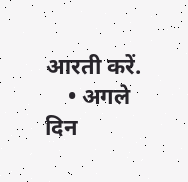आरती करें.
    • अगले दिन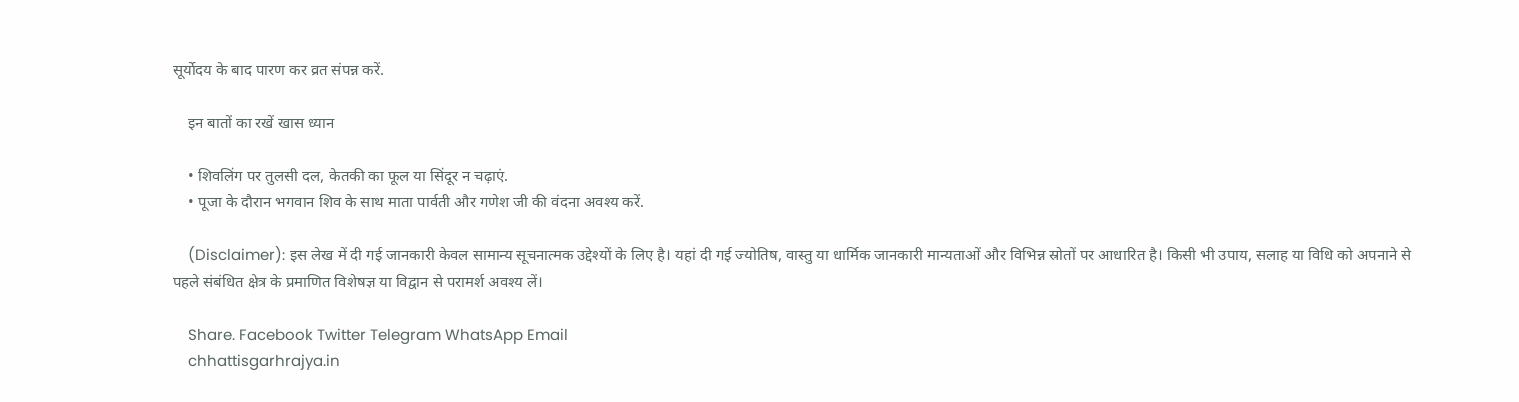सूर्योदय के बाद पारण कर व्रत संपन्न करें.

    इन बातों का रखें खास ध्यान

    • शिवलिंग पर तुलसी दल, केतकी का फूल या सिंदूर न चढ़ाएं.
    • पूजा के दौरान भगवान शिव के साथ माता पार्वती और गणेश जी की वंदना अवश्य करें.

    (Disclaimer): इस लेख में दी गई जानकारी केवल सामान्य सूचनात्मक उद्देश्यों के लिए है। यहां दी गई ज्योतिष, वास्तु या धार्मिक जानकारी मान्यताओं और विभिन्न स्रोतों पर आधारित है। किसी भी उपाय, सलाह या विधि को अपनाने से पहले संबंधित क्षेत्र के प्रमाणित विशेषज्ञ या विद्वान से परामर्श अवश्य लें।

    Share. Facebook Twitter Telegram WhatsApp Email
    chhattisgarhrajya.in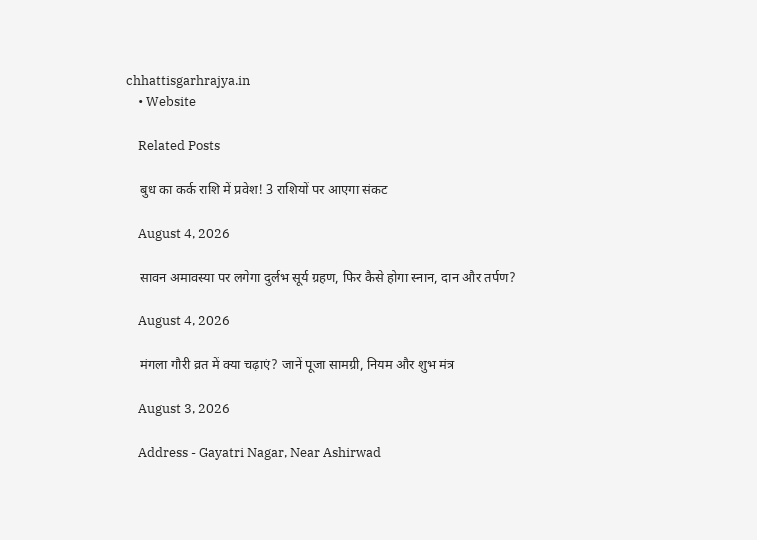chhattisgarhrajya.in
    • Website

    Related Posts

    बुध का कर्क राशि में प्रवेश! 3 राशियों पर आएगा संकट

    August 4, 2026

    सावन अमावस्या पर लगेगा दुर्लभ सूर्य ग्रहण, फिर कैसे होगा स्नान, दान और तर्पण?

    August 4, 2026

    मंगला गौरी व्रत में क्या चढ़ाएं? जानें पूजा सामग्री, नियम और शुभ मंत्र

    August 3, 2026

    Address - Gayatri Nagar, Near Ashirwad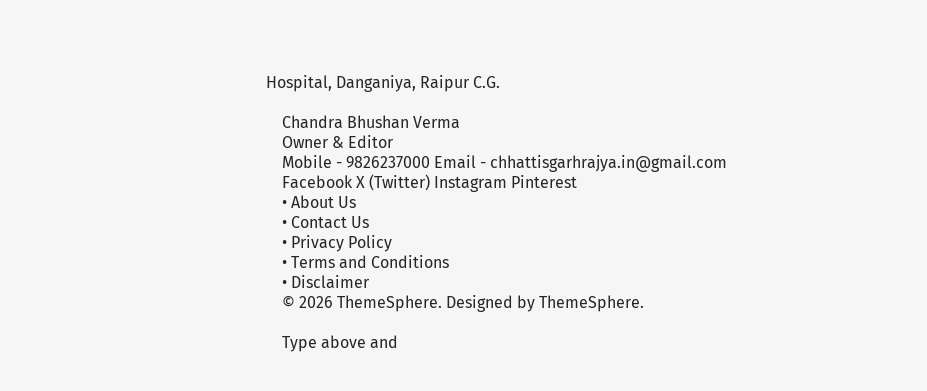Hospital, Danganiya, Raipur C.G.

    Chandra Bhushan Verma
    Owner & Editor
    Mobile - 9826237000 Email - chhattisgarhrajya.in@gmail.com
    Facebook X (Twitter) Instagram Pinterest
    • About Us
    • Contact Us
    • Privacy Policy
    • Terms and Conditions
    • Disclaimer
    © 2026 ThemeSphere. Designed by ThemeSphere.

    Type above and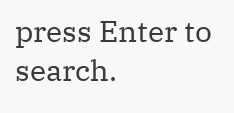press Enter to search.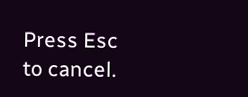Press Esc to cancel.